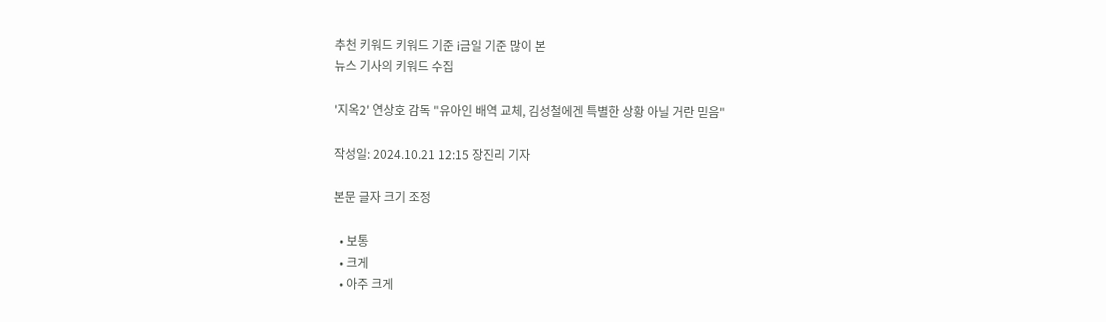추천 키워드 키워드 기준 i금일 기준 많이 본
뉴스 기사의 키워드 수집

'지옥2' 연상호 감독 "유아인 배역 교체, 김성철에겐 특별한 상황 아닐 거란 믿음"

작성일: 2024.10.21 12:15 장진리 기자

본문 글자 크기 조정

  • 보통
  • 크게
  • 아주 크게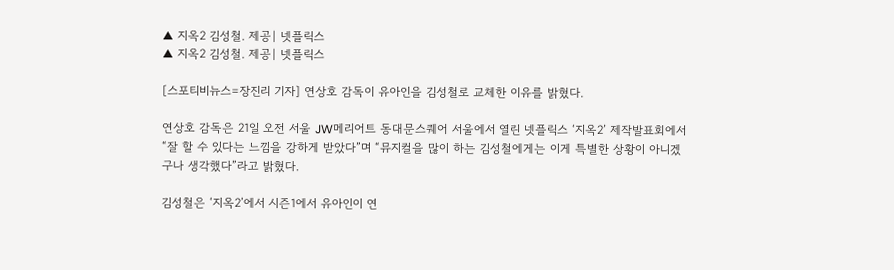▲ 지옥2 김성철. 제공| 넷플릭스
▲ 지옥2 김성철. 제공| 넷플릭스

[스포티비뉴스=장진리 기자] 연상호 감독이 유아인을 김성철로 교체한 이유를 밝혔다.

연상호 감독은 21일 오전 서울 JW메리어트 동대문스퀘어 서울에서 열린 넷플릭스 ‘지옥2’ 제작발표회에서 “잘 할 수 있다는 느낌을 강하게 받았다”며 “뮤지컬을 많이 하는 김성철에게는 이게 특별한 상황이 아니겠구나 생각했다”라고 밝혔다.

김성철은 ‘지옥2’에서 시즌1에서 유아인이 연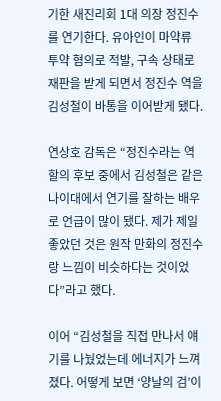기한 새진리회 1대 의장 정진수를 연기한다. 유아인이 마약류 투약 혐의로 적발, 구속 상태로 재판을 받게 되면서 정진수 역을 김성철이 바통을 이어받게 됐다.

연상호 감독은 “정진수라는 역할의 후보 중에서 김성철은 같은 나이대에서 연기를 잘하는 배우로 언급이 많이 됐다. 제가 제일 좋았던 것은 원작 만화의 정진수랑 느낌이 비슷하다는 것이었다”라고 했다.

이어 “김성철을 직접 만나서 얘기를 나눴었는데 에너지가 느껴졌다. 어떻게 보면 ‘양날의 검’이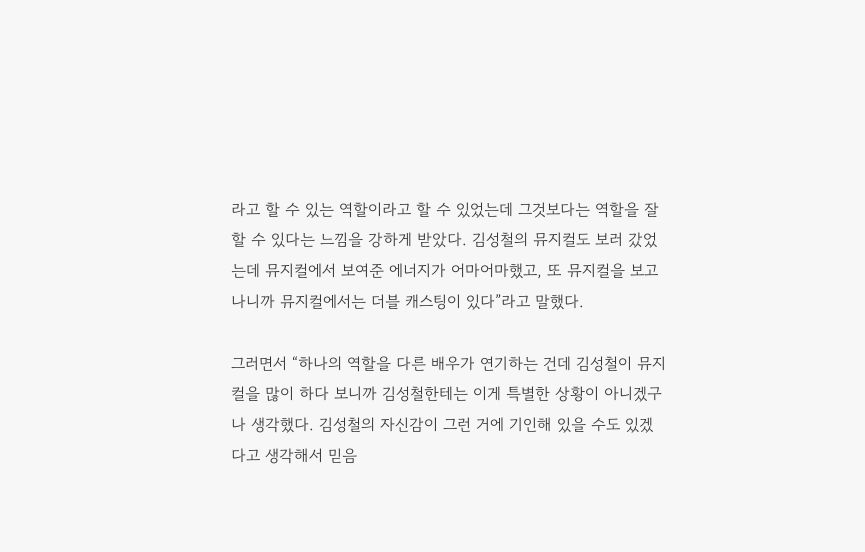라고 할 수 있는 역할이라고 할 수 있었는데 그것보다는 역할을 잘 할 수 있다는 느낌을 강하게 받았다. 김성철의 뮤지컬도 보러 갔었는데 뮤지컬에서 보여준 에너지가 어마어마했고, 또 뮤지컬을 보고 나니까 뮤지컬에서는 더블 캐스팅이 있다”라고 말했다.

그러면서 “하나의 역할을 다른 배우가 연기하는 건데 김성철이 뮤지컬을 많이 하다 보니까 김성철한테는 이게 특별한 상황이 아니겠구나 생각했다. 김성철의 자신감이 그런 거에 기인해 있을 수도 있겠다고 생각해서 믿음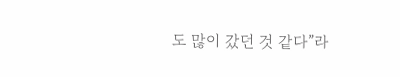도 많이 갔던 것 같다”라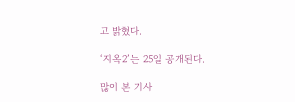고 밝혔다.

‘지옥2’는 25일 공개된다.

많이 본 기사